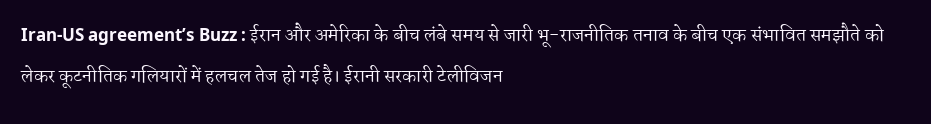Iran-US agreement’s Buzz : ईरान और अमेरिका के बीच लंबे समय से जारी भू-राजनीतिक तनाव के बीच एक संभावित समझौते को लेकर कूटनीतिक गलियारों में हलचल तेज हो गई है। ईरानी सरकारी टेलीविजन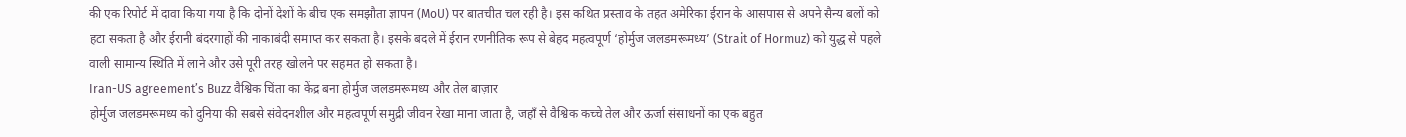की एक रिपोर्ट में दावा किया गया है कि दोनों देशों के बीच एक समझौता ज्ञापन (MoU) पर बातचीत चल रही है। इस कथित प्रस्ताव के तहत अमेरिका ईरान के आसपास से अपने सैन्य बलों को हटा सकता है और ईरानी बंदरगाहों की नाकाबंदी समाप्त कर सकता है। इसके बदले में ईरान रणनीतिक रूप से बेहद महत्वपूर्ण ‘होर्मुज जलडमरूमध्य’ (Strait of Hormuz) को युद्ध से पहले वाली सामान्य स्थिति में लाने और उसे पूरी तरह खोलने पर सहमत हो सकता है।
Iran-US agreement’s Buzz वैश्विक चिंता का केंद्र बना होर्मुज जलडमरूमध्य और तेल बाज़ार
होर्मुज जलडमरूमध्य को दुनिया की सबसे संवेदनशील और महत्वपूर्ण समुद्री जीवन रेखा माना जाता है, जहाँ से वैश्विक कच्चे तेल और ऊर्जा संसाधनों का एक बहुत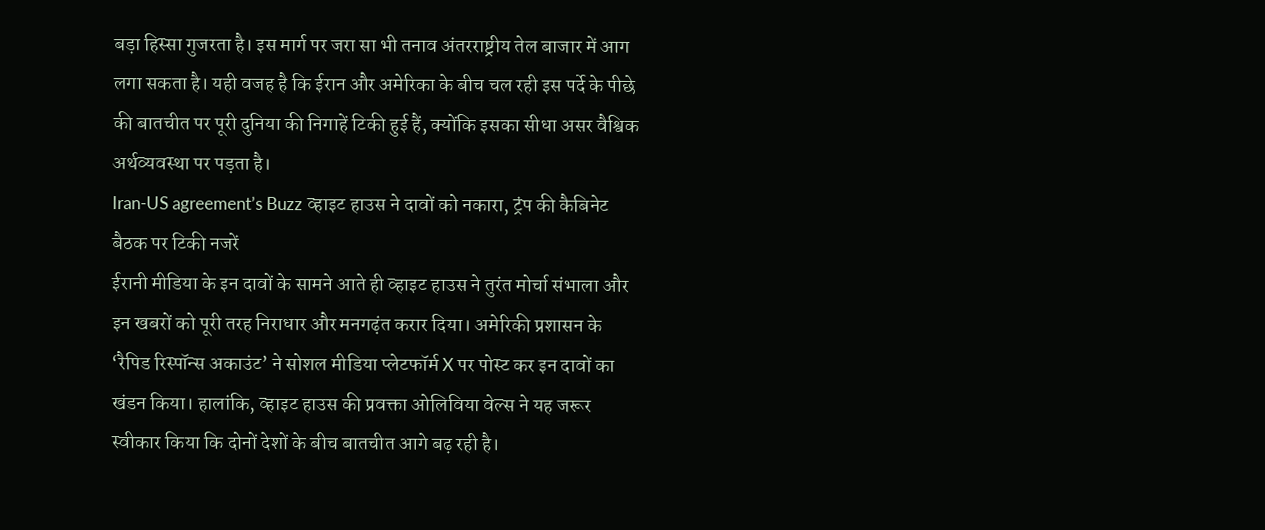बड़ा हिस्सा गुजरता है। इस मार्ग पर जरा सा भी तनाव अंतरराष्ट्रीय तेल बाजार में आग लगा सकता है। यही वजह है कि ईरान और अमेरिका के बीच चल रही इस पर्दे के पीछे की बातचीत पर पूरी दुनिया की निगाहें टिकी हुई हैं, क्योंकि इसका सीधा असर वैश्विक अर्थव्यवस्था पर पड़ता है।
Iran-US agreement’s Buzz व्हाइट हाउस ने दावों को नकारा, ट्रंप की कैबिनेट बैठक पर टिकी नजरें
ईरानी मीडिया के इन दावों के सामने आते ही व्हाइट हाउस ने तुरंत मोर्चा संभाला और इन खबरों को पूरी तरह निराधार और मनगढ़ंत करार दिया। अमेरिकी प्रशासन के ‘रैपिड रिस्पॉन्स अकाउंट’ ने सोशल मीडिया प्लेटफॉर्म X पर पोस्ट कर इन दावों का खंडन किया। हालांकि, व्हाइट हाउस की प्रवक्ता ओलिविया वेल्स ने यह जरूर स्वीकार किया कि दोनों देशों के बीच बातचीत आगे बढ़ रही है।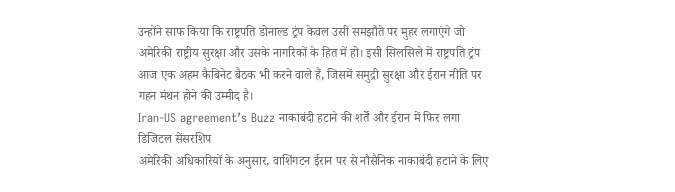उन्होंने साफ किया कि राष्ट्रपति डोनाल्ड ट्रंप केवल उसी समझौते पर मुहर लगाएंगे जो अमेरिकी राष्ट्रीय सुरक्षा और उसके नागरिकों के हित में हो। इसी सिलसिले में राष्ट्रपति ट्रंप आज एक अहम कैबिनेट बैठक भी करने वाले हैं, जिसमें समुद्री सुरक्षा और ईरान नीति पर गहन मंथन होने की उम्मीद है।
Iran-US agreement’s Buzz नाकाबंदी हटाने की शर्तें और ईरान में फिर लगा डिजिटल सेंसरशिप
अमेरिकी अधिकारियों के अनुसार, वाशिंगटन ईरान पर से नौसैनिक नाकाबंदी हटाने के लिए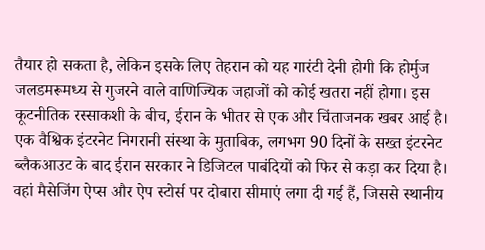तैयार हो सकता है, लेकिन इसके लिए तेहरान को यह गारंटी देनी होगी कि होर्मुज जलडमरूमध्य से गुजरने वाले वाणिज्यिक जहाजों को कोई खतरा नहीं होगा। इस कूटनीतिक रस्साकशी के बीच, ईरान के भीतर से एक और चिंताजनक खबर आई है। एक वैश्विक इंटरनेट निगरानी संस्था के मुताबिक, लगभग 90 दिनों के सख्त इंटरनेट ब्लैकआउट के बाद ईरान सरकार ने डिजिटल पाबंदियों को फिर से कड़ा कर दिया है। वहां मैसेजिंग ऐप्स और ऐप स्टोर्स पर दोबारा सीमाएं लगा दी गई हैं, जिससे स्थानीय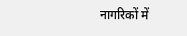नागरिकों में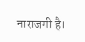नाराजगी है।